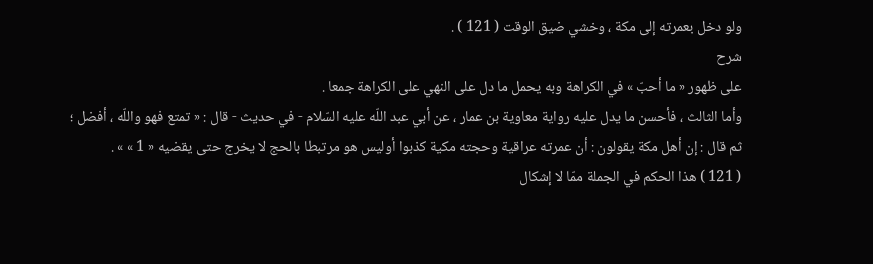ولو دخل بعمرته إلى مكة ، وخشي ضيق الوقت ( 121 ) .
شرح
على ظهور « ما أحبّ » في الكراهة وبه يحمل ما دل على النهي على الكراهة جمعا .
وأما الثالث ، فأحسن ما يدل عليه رواية معاوية بن عمار ، عن أبي عبد اللّه عليه السّلام - في حديث - قال : « تمتع فهو واللّه ، أفضل ؛ ثم قال : إن أهل مكة يقولون : أن عمرته عراقية وحجته مكية كذبوا أوليس هو مرتبطا بالحج لا يخرج حتى يقضيه « 1 » » .
( 121 ) هذا الحكم في الجملة ممّا لا إشكال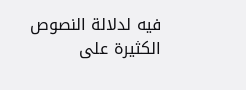فيه لدلالة النصوص الكثيرة على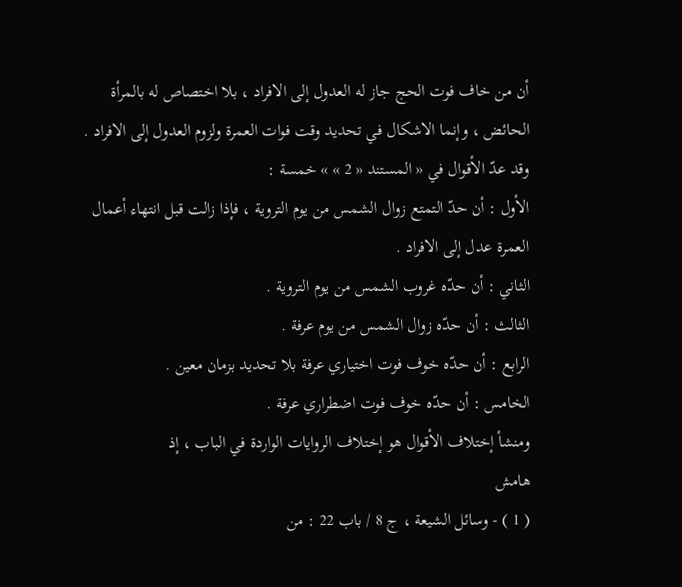أن من خاف فوت الحج جاز له العدول إلى الافراد ، بلا اختصاص له بالمرأة الحائض ، وإنما الاشكال في تحديد وقت فوات العمرة ولزوم العدول إلى الافراد .
وقد عدّ الأقوال في « المستند « 2 » » خمسة :
الأول : أن حدّ التمتع زوال الشمس من يوم التروية ، فإذا زالت قبل انتهاء أعمال العمرة عدل إلى الافراد .
الثاني : أن حدّه غروب الشمس من يوم التروية .
الثالث : أن حدّه زوال الشمس من يوم عرفة .
الرابع : أن حدّه خوف فوت اختياري عرفة بلا تحديد بزمان معين .
الخامس : أن حدّه خوف فوت اضطراري عرفة .
ومنشأ إختلاف الأقوال هو إختلاف الروايات الواردة في الباب ، إذ
هامش
( 1 ) - وسائل الشيعة ، ج 8 / باب 22 : من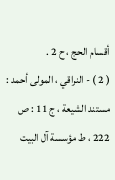أقسام الحج ، ح 2 .
( 2 ) - النراقي ، المولى أحمد : مستند الشيعة ، ج 11 : ص 222 ، ط مؤسسة آل البيت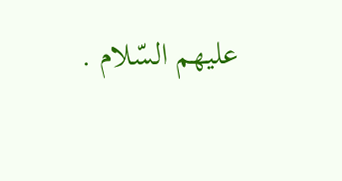عليهم السّلام .